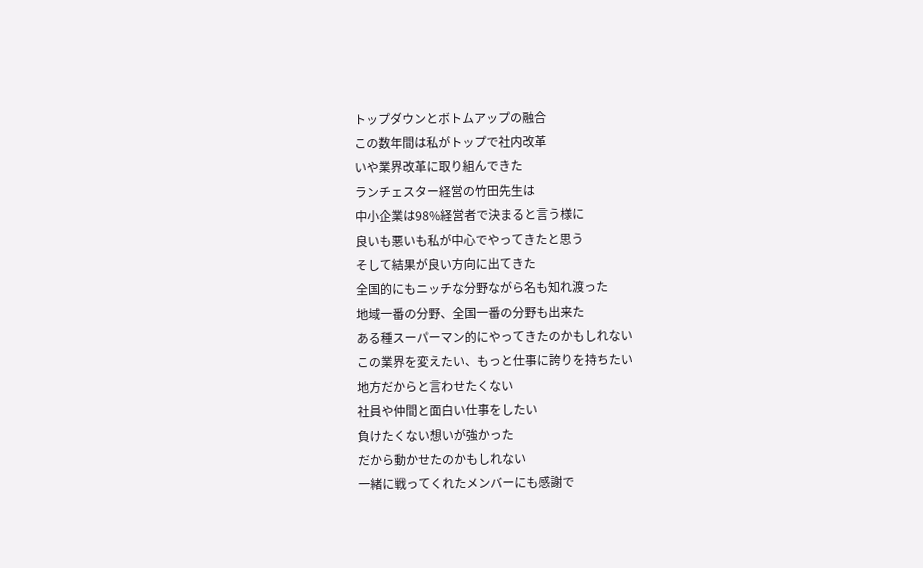トップダウンとボトムアップの融合
この数年間は私がトップで社内改革
いや業界改革に取り組んできた
ランチェスター経営の竹田先生は
中小企業は98%経営者で決まると言う様に
良いも悪いも私が中心でやってきたと思う
そして結果が良い方向に出てきた
全国的にもニッチな分野ながら名も知れ渡った
地域一番の分野、全国一番の分野も出来た
ある種スーパーマン的にやってきたのかもしれない
この業界を変えたい、もっと仕事に誇りを持ちたい
地方だからと言わせたくない
社員や仲間と面白い仕事をしたい
負けたくない想いが強かった
だから動かせたのかもしれない
一緒に戦ってくれたメンバーにも感謝で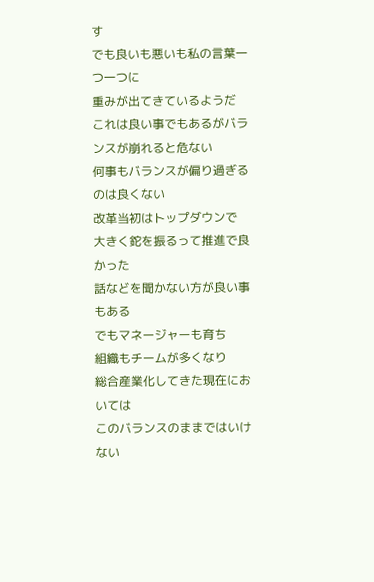す
でも良いも悪いも私の言葉一つ一つに
重みが出てきているようだ
これは良い事でもあるがバランスが崩れると危ない
何事もバランスが偏り過ぎるのは良くない
改革当初はトップダウンで
大きく鉈を振るって推進で良かった
話などを聞かない方が良い事もある
でもマネージャーも育ち
組織もチームが多くなり
総合産業化してきた現在においては
このバランスのままではいけない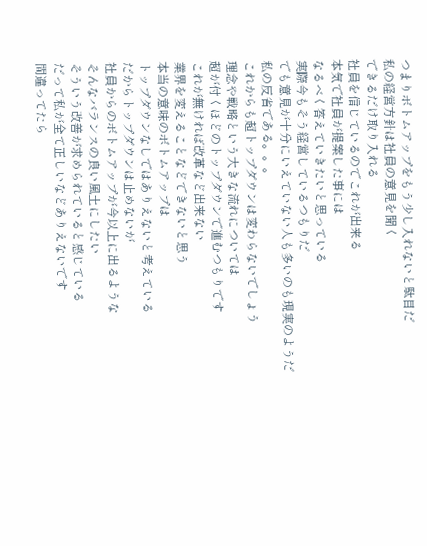つまりボトムアップをもう少し入れないと駄目だ
私の経営方針は社員の意見を聞く
できるだけ取り入れる
社員を信じているのでこれが出来る
本気で社員が提案した事には
なるべく答えていきたいと思っている
実際今もそう経営しているつもりだ
でも意見が十分にいえていない人も多いのも現実のようだ
私の反省である。。。
これからも超トップダウンは変わらないでしょう
理念や戦略という大きな流れについては
超が付くほどのトップダウンで進むつもりです
これが無ければ改革など出来ない
業界を変えることなどできないと思う
本当の意味のボトムアップは
トップダウンなしではありえないと考えている
だからトップダウンは止めないが
社員からのボトムアップが今以上に出るような
そんなバランスの良い風土にしたい
そういう改善が求められていると感じている
だって私が全て正しいなどありえないです
間違ってたら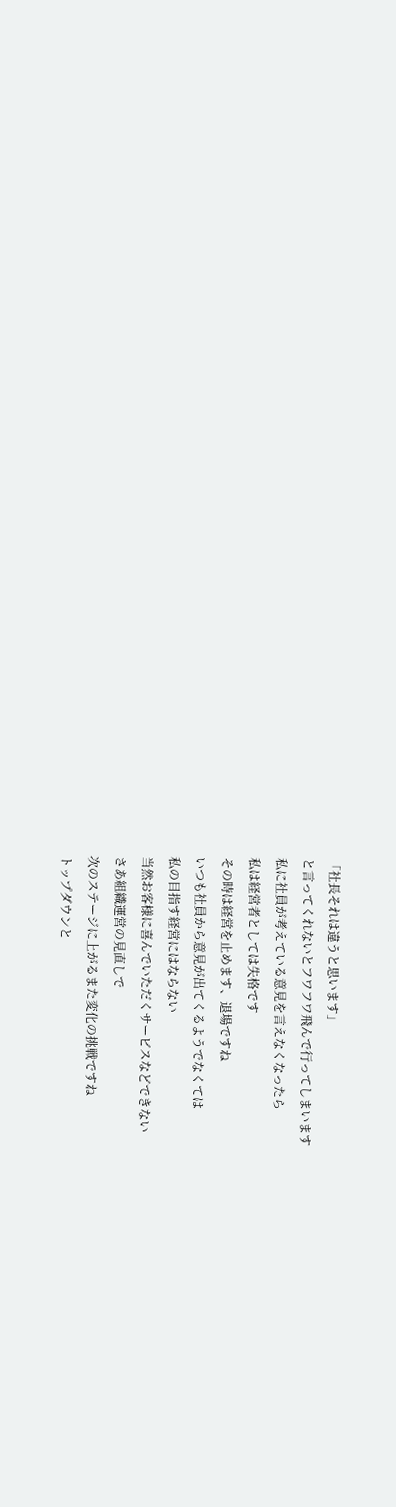「社長それは違うと思います」
と言ってくれないとフワフワ飛んで行ってしまいます
私に社員が考えている意見を言えなくなったら
私は経営者としては失格です
その時は経営を止めます、退場ですね
いつも社員から意見が出てくるようでなくては
私の目指す経営にはならない
当然お客様に喜んでいただくサービスなどできない
さあ組織運営の見直しで
次のステージに上がるまた変化の挑戦ですね
トップダウンと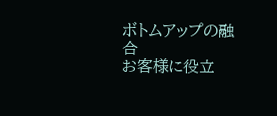ボトムアップの融合
お客様に役立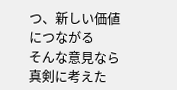つ、新しい価値につながる
そんな意見なら真剣に考えた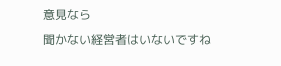意見なら
聞かない経営者はいないですね